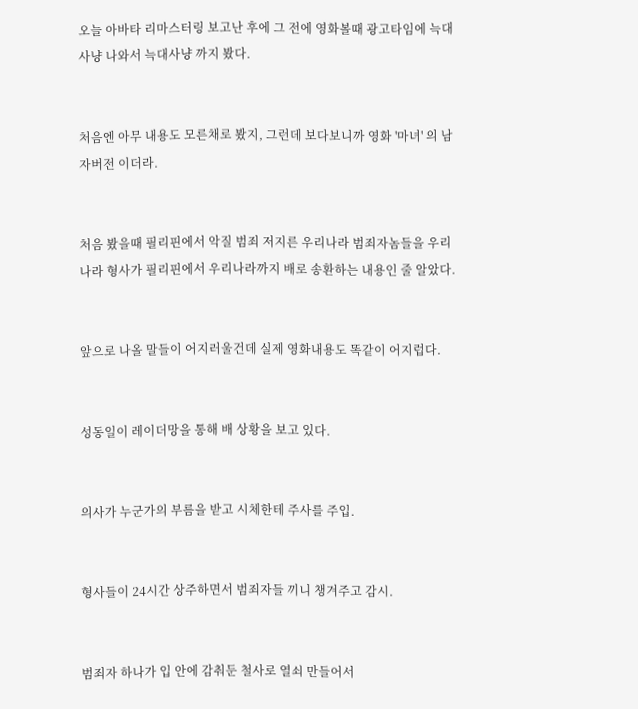오늘 아바타 리마스터링 보고난 후에 그 전에 영화볼때 광고타임에 늑대사냥 나와서 늑대사냥 까지 봤다.


처음엔 아무 내용도 모른채로 봤지, 그런데 보다보니까 영화 '마녀' 의 남자버전 이더라.


처음 봤을때 필리핀에서 악질 범죄 저지른 우리나라 범죄자놈들을 우리나라 형사가 필리핀에서 우리나라까지 배로 송환하는 내용인 줄 알았다.


앞으로 나올 말들이 어지러울건데 실제 영화내용도 똑같이 어지럽다.


성동일이 레이더망을 통해 배 상황을 보고 있다.


의사가 누군가의 부름을 받고 시체한테 주사를 주입.


형사들이 24시간 상주하면서 범죄자들 끼니 챙겨주고 감시.


범죄자 하나가 입 안에 감춰둔 철사로 열쇠 만들어서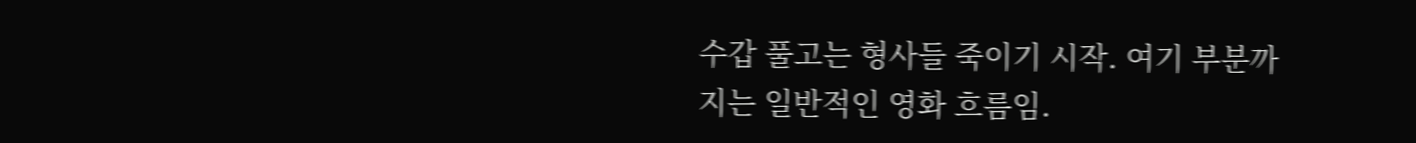수갑 풀고는 형사들 죽이기 시작. 여기 부분까지는 일반적인 영화 흐름임.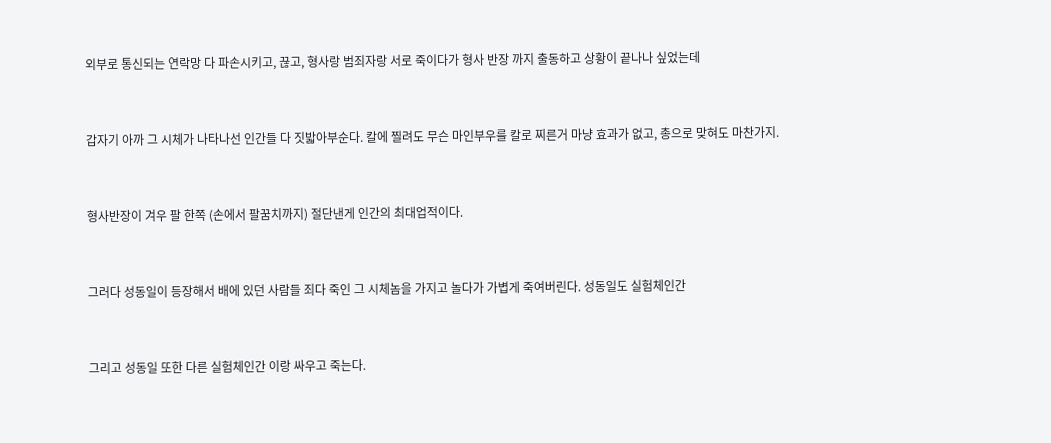외부로 통신되는 연락망 다 파손시키고, 끊고, 형사랑 범죄자랑 서로 죽이다가 형사 반장 까지 출동하고 상황이 끝나나 싶었는데


갑자기 아까 그 시체가 나타나선 인간들 다 짓밟아부순다. 칼에 찔려도 무슨 마인부우를 칼로 찌른거 마냥 효과가 없고, 총으로 맞혀도 마찬가지.


형사반장이 겨우 팔 한쪽 (손에서 팔꿈치까지) 절단낸게 인간의 최대업적이다.


그러다 성동일이 등장해서 배에 있던 사람들 죄다 죽인 그 시체놈을 가지고 놀다가 가볍게 죽여버린다. 성동일도 실험체인간


그리고 성동일 또한 다른 실험체인간 이랑 싸우고 죽는다.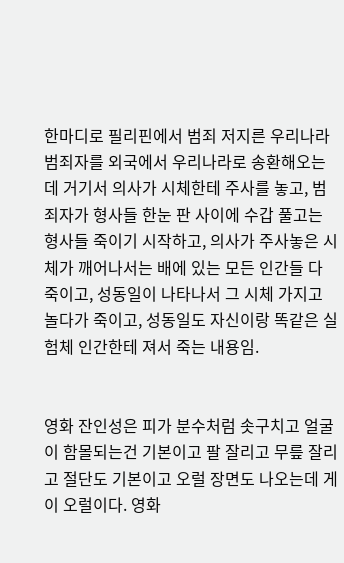한마디로 필리핀에서 범죄 저지른 우리나라 범죄자를 외국에서 우리나라로 송환해오는데 거기서 의사가 시체한테 주사를 놓고, 범죄자가 형사들 한눈 판 사이에 수갑 풀고는 형사들 죽이기 시작하고, 의사가 주사놓은 시체가 깨어나서는 배에 있는 모든 인간들 다 죽이고, 성동일이 나타나서 그 시체 가지고 놀다가 죽이고, 성동일도 자신이랑 똑같은 실험체 인간한테 져서 죽는 내용임.


영화 잔인성은 피가 분수처럼 솟구치고 얼굴이 함몰되는건 기본이고 팔 잘리고 무릎 잘리고 절단도 기본이고 오럴 장면도 나오는데 게이 오럴이다. 영화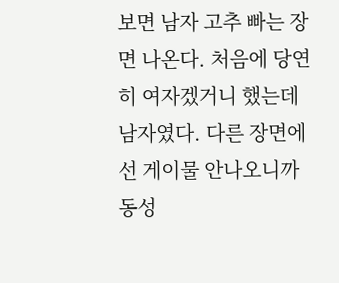보면 남자 고추 빠는 장면 나온다. 처음에 당연히 여자겠거니 했는데 남자였다. 다른 장면에선 게이물 안나오니까 동성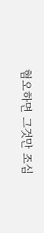혐오하면 그것만 조심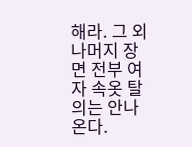해라. 그 외 나머지 장면 전부 여자 속옷 탈의는 안나온다.